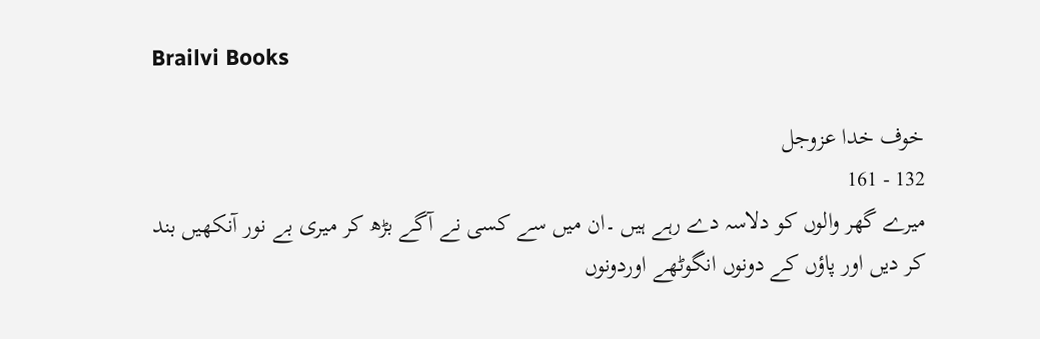Brailvi Books

خوف خدا عزوجل
132 - 161
میرے گھر والوں کو دلاسہ دے رہے ہیں ۔ان میں سے کسی نے آگے بڑھ کر میری بے نور آنکھیں بند کر دیں اور پاؤں کے دونوں انگوٹھے اوردونوں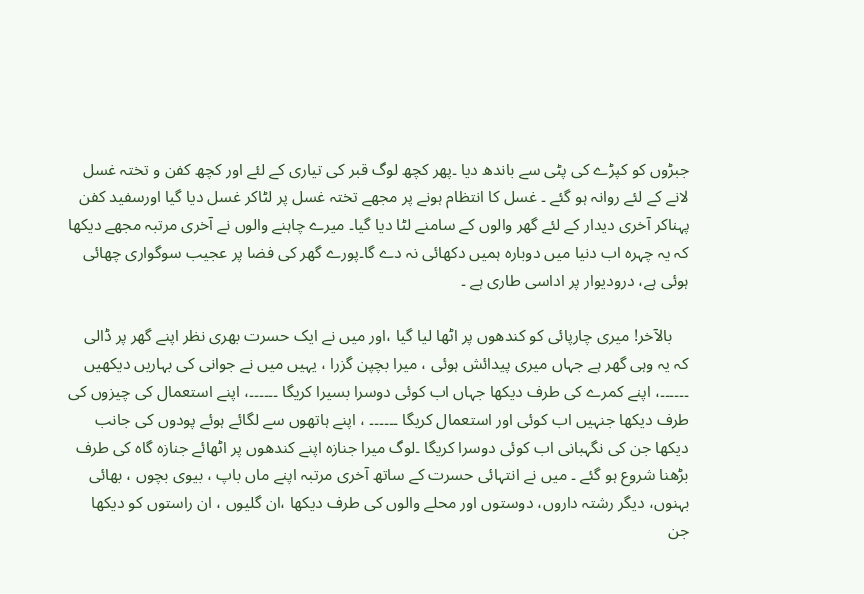جبڑوں کو کپڑے کی پٹی سے باندھ دیا ۔پھر کچھ لوگ قبر کی تیاری کے لئے اور کچھ کفن و تختہ غسل لانے کے لئے روانہ ہو گئے ۔ غسل کا انتظام ہونے پر مجھے تختہ غسل پر لٹاکر غسل دیا گیا اورسفید کفن پہناکر آخری دیدار کے لئے گھر والوں کے سامنے لٹا دیا گیا۔ میرے چاہنے والوں نے آخری مرتبہ مجھے دیکھا کہ یہ چہرہ اب دنیا میں دوبارہ ہمیں دکھائی نہ دے گا۔پورے گھر کی فضا پر عجیب سوگواری چھائی ہوئی ہے، درودیوار پر اداسی طاری ہے ۔

    بالآخر! میری چارپائی کو کندھوں پر اٹھا لیا گیا ،اور میں نے ایک حسرت بھری نظر اپنے گھر پر ڈالی کہ یہ وہی گھر ہے جہاں میری پیدائش ہوئی ، میرا بچپن گزرا ، یہیں میں نے جوانی کی بہاریں دیکھیں ۔۔۔۔۔۔، اپنے کمرے کی طرف دیکھا جہاں اب کوئی دوسرا بسیرا کریگا ۔۔۔۔۔۔، اپنے استعمال کی چیزوں کی طرف دیکھا جنہیں اب کوئی اور استعمال کریگا ۔۔۔۔۔۔ ، اپنے ہاتھوں سے لگائے ہوئے پودوں کی جانب دیکھا جن کی نگہبانی اب کوئی دوسرا کریگا ۔لوگ میرا جنازہ اپنے کندھوں پر اٹھائے جنازہ گاہ کی طرف بڑھنا شروع ہو گئے ۔ میں نے انتہائی حسرت کے ساتھ آخری مرتبہ اپنے ماں باپ ، بیوی بچوں ، بھائی بہنوں، دیگر رشتہ داروں، دوستوں اور محلے والوں کی طرف دیکھا ،ان گلیوں ، ان راستوں کو دیکھا جن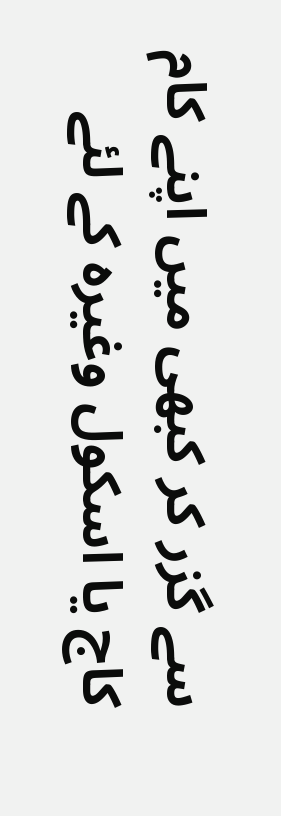سے گزر کر کبھی میں اپنے کام کاج یا اسکول وغیرہ کے لئے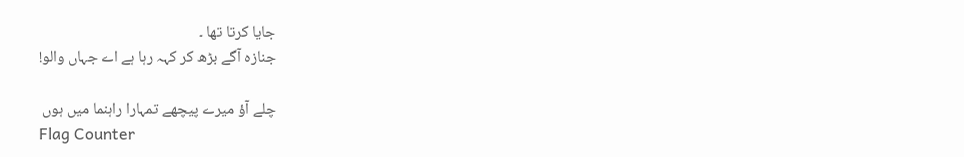جایا کرتا تھا ۔
جنازہ آگے بڑھ کر کہہ رہا ہے اے جہاں والو!

چلے آؤ میرے پیچھے تمہارا راہنما میں ہوں
Flag Counter